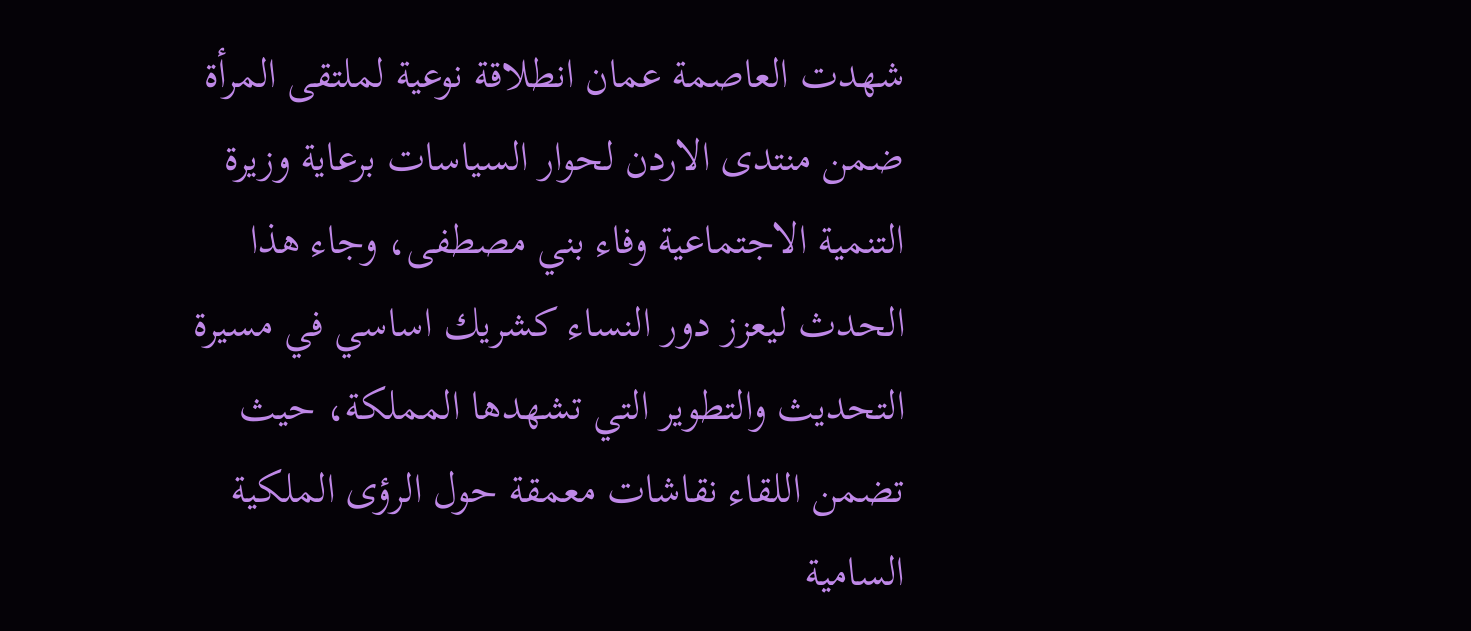شهدت العاصمة عمان انطلاقة نوعية لملتقى المرأة ضمن منتدى الاردن لحوار السياسات برعاية وزيرة التنمية الاجتماعية وفاء بني مصطفى، وجاء هذا الحدث ليعزز دور النساء كشريك اساسي في مسيرة التحديث والتطوير التي تشهدها المملكة، حيث تضمن اللقاء نقاشات معمقة حول الرؤى الملكية السامية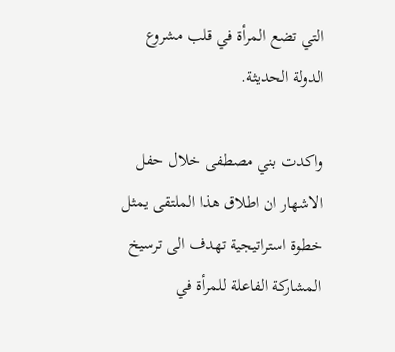التي تضع المرأة في قلب مشروع الدولة الحديثة.

واكدت بني مصطفى خلال حفل الاشهار ان اطلاق هذا الملتقى يمثل خطوة استراتيجية تهدف الى ترسيخ المشاركة الفاعلة للمرأة في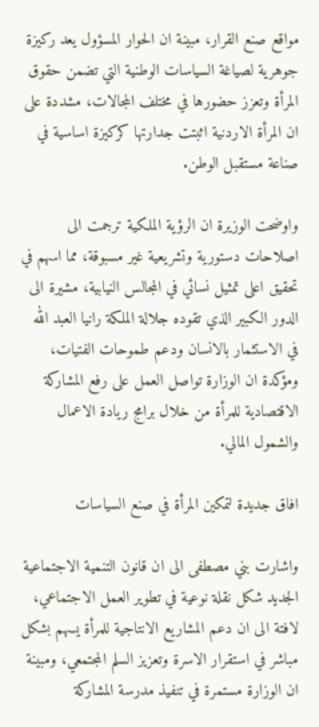مواقع صنع القرار، مبينة ان الحوار المسؤول يعد ركيزة جوهرية لصياغة السياسات الوطنية التي تضمن حقوق المرأة وتعزز حضورها في مختلف المجالات، مشددة على ان المرأة الاردنية اثبتت جدارتها كركيزة اساسية في صناعة مستقبل الوطن.

واوضحت الوزيرة ان الرؤية الملكية ترجمت الى اصلاحات دستورية وتشريعية غير مسبوقة، مما اسهم في تحقيق اعلى تمثيل نسائي في المجالس النيابية، مشيرة الى الدور الكبير الذي تقوده جلالة الملكة رانيا العبد الله في الاستثمار بالانسان ودعم طموحات الفتيات، ومؤكدة ان الوزارة تواصل العمل على رفع المشاركة الاقتصادية للمرأة من خلال برامج ريادة الاعمال والشمول المالي.

افاق جديدة لتمكين المرأة في صنع السياسات

واشارت بني مصطفى الى ان قانون التنمية الاجتماعية الجديد شكل نقلة نوعية في تطوير العمل الاجتماعي، لافتة الى ان دعم المشاريع الانتاجية للمرأة يسهم بشكل مباشر في استقرار الاسرة وتعزيز السلم المجتمعي، ومبينة ان الوزارة مستمرة في تنفيذ مدرسة المشاركة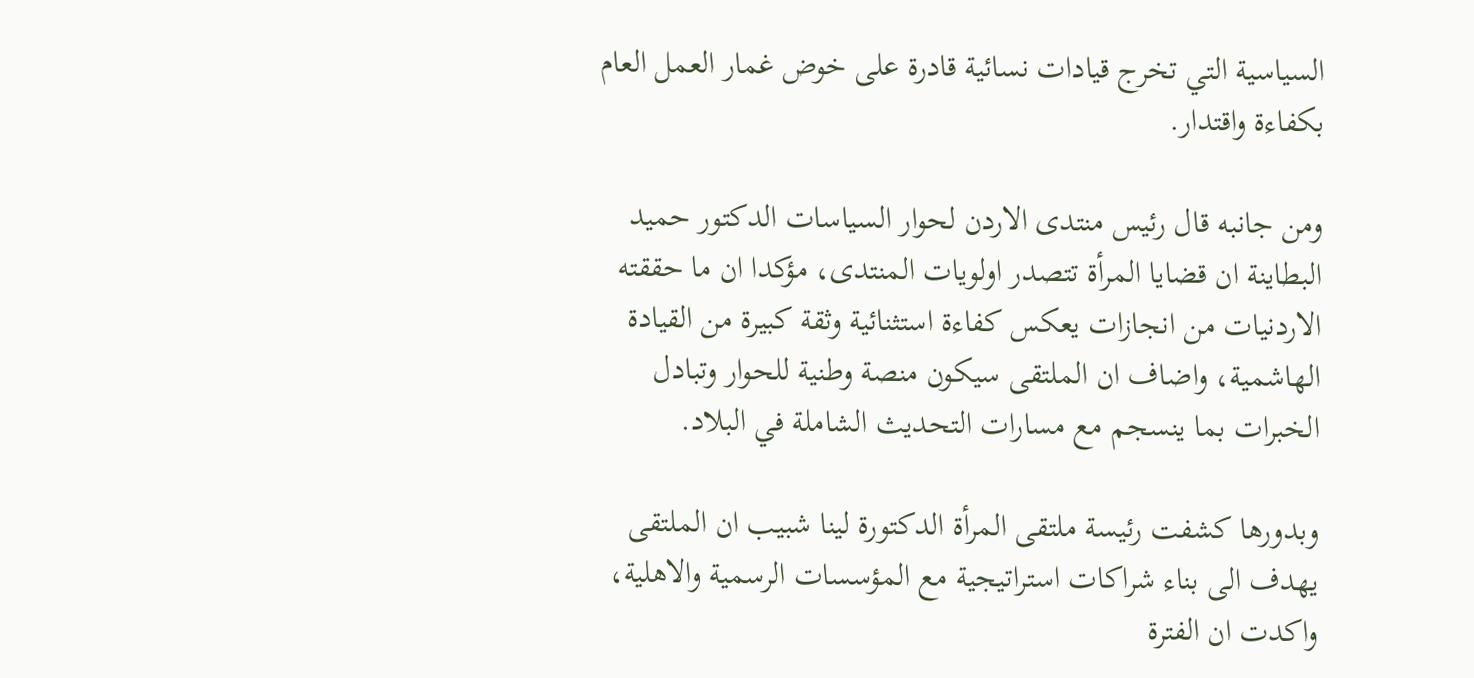السياسية التي تخرج قيادات نسائية قادرة على خوض غمار العمل العام بكفاءة واقتدار.

ومن جانبه قال رئيس منتدى الاردن لحوار السياسات الدكتور حميد البطاينة ان قضايا المرأة تتصدر اولويات المنتدى، مؤكدا ان ما حققته الاردنيات من انجازات يعكس كفاءة استثنائية وثقة كبيرة من القيادة الهاشمية، واضاف ان الملتقى سيكون منصة وطنية للحوار وتبادل الخبرات بما ينسجم مع مسارات التحديث الشاملة في البلاد.

وبدورها كشفت رئيسة ملتقى المرأة الدكتورة لينا شبيب ان الملتقى يهدف الى بناء شراكات استراتيجية مع المؤسسات الرسمية والاهلية، واكدت ان الفترة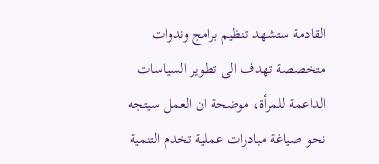القادمة ستشهد تنظيم برامج وندوات متخصصة تهدف الى تطوير السياسات الداعمة للمرأة، موضحة ان العمل سيتجه نحو صياغة مبادرات عملية تخدم التنمية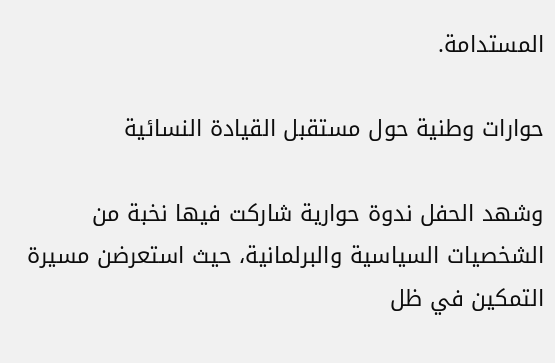المستدامة.

حوارات وطنية حول مستقبل القيادة النسائية

وشهد الحفل ندوة حوارية شاركت فيها نخبة من الشخصيات السياسية والبرلمانية، حيث استعرضن مسيرة التمكين في ظل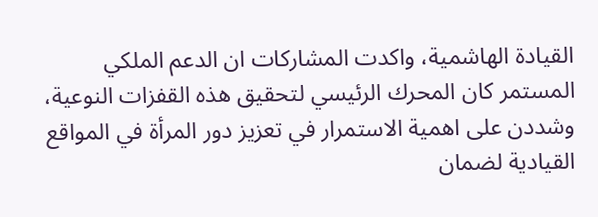القيادة الهاشمية، واكدت المشاركات ان الدعم الملكي المستمر كان المحرك الرئيسي لتحقيق هذه القفزات النوعية، وشددن على اهمية الاستمرار في تعزيز دور المرأة في المواقع القيادية لضمان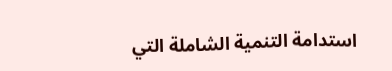استدامة التنمية الشاملة التي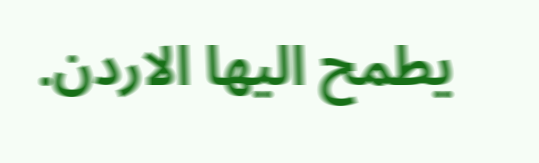يطمح اليها الاردن.